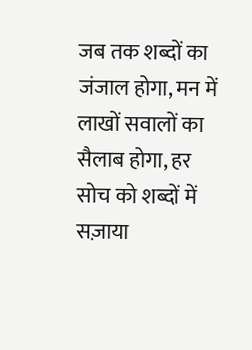जब तक शब्दों का जंजाल होगा, मन में लाखों सवालों का सैलाब होगा, हर सोच को शब्दों में सज़ाया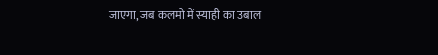जाएगा, जब कलमो में स्याही का उबाल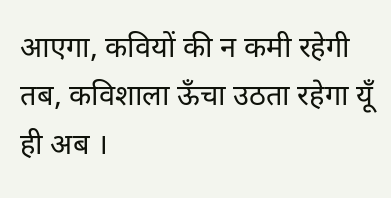आएगा, कवियों की न कमी रहेगी तब, कविशाला ऊँचा उठता रहेगा यूँ ही अब ।